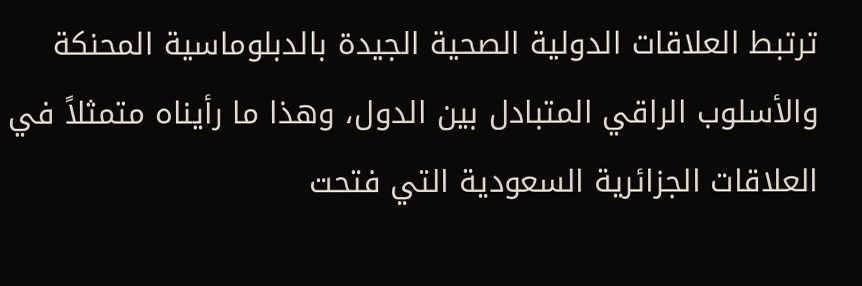ترتبط العلاقات الدولية الصحية الجيدة بالدبلوماسية المحنكة والأسلوب الراقي المتبادل بين الدول، وهذا ما رأيناه متمثلاً في العلاقات الجزائرية السعودية التي فتحت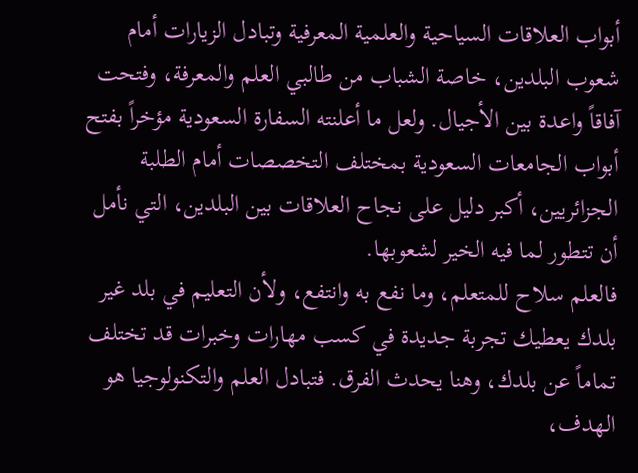أبواب العلاقات السياحية والعلمية المعرفية وتبادل الزيارات أمام شعوب البلدين، خاصة الشباب من طالبي العلم والمعرفة، وفتحت آفاقاً واعدة بين الأجيال. ولعل ما أعلنته السفارة السعودية مؤخراً بفتح أبواب الجامعات السعودية بمختلف التخصصات أمام الطلبة الجزائريين، أكبر دليل على نجاح العلاقات بين البلدين، التي نأمل أن تتطور لما فيه الخير لشعوبها.
فالعلم سلاح للمتعلم، وما نفع به وانتفع، ولأن التعليم في بلد غير بلدك يعطيك تجربة جديدة في كسب مهارات وخبرات قد تختلف تماماً عن بلدك، وهنا يحدث الفرق. فتبادل العلم والتكنولوجيا هو الهدف،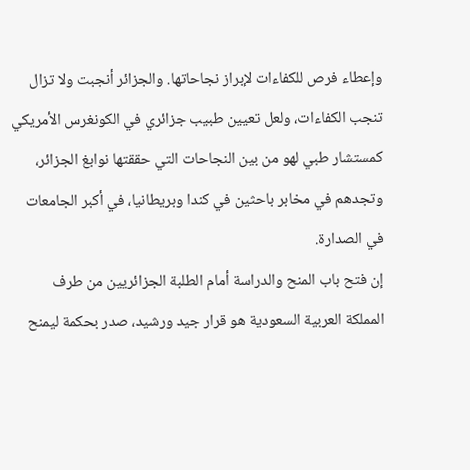وإعطاء فرص للكفاءات لإبراز نجاحاتها. والجزائر أنجبت ولا تزال تنجب الكفاءات، ولعل تعيين طبيب جزائري في الكونغرس الأمريكي كمستشار طبي لهو من بين النجاحات التي حققتها نوابغ الجزائر، وتجدهم في مخابر باحثين في كندا وبريطانيا، في أكبر الجامعات في الصدارة.
إن فتح باب المنح والدراسة أمام الطلبة الجزائريين من طرف المملكة العربية السعودية هو قرار جيد ورشيد، صدر بحكمة ليمنح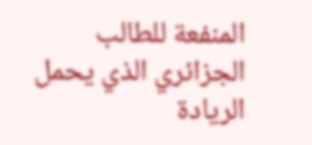المنفعة للطالب الجزائري الذي يحمل الريادة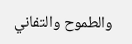والطموح والتفاني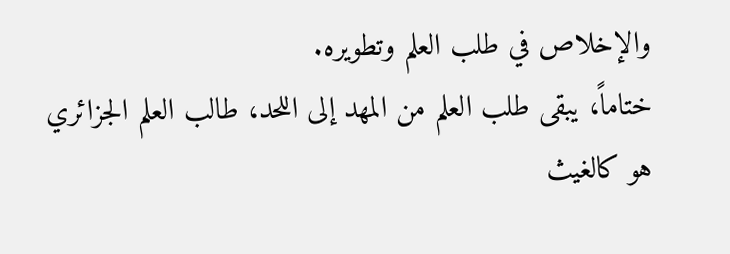والإخلاص في طلب العلم وتطويره.
ختاماً، يبقى طلب العلم من المهد إلى اللحد، طالب العلم الجزائري هو كالغيث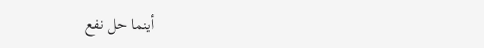أينما حل نفع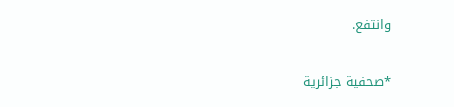وانتفع.

*صحفية جزائرية